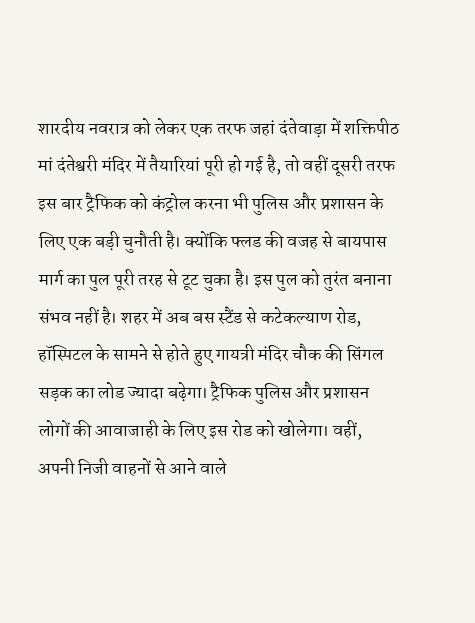शारदीय नवरात्र को लेकर एक तरफ जहां दंतेवाड़ा में शक्तिपीठ मां दंतेश्वरी मंदिर में तैयारियां पूरी हो गई है, तो वहीं दूसरी तरफ इस बार ट्रैफिक को कंट्रोल करना भी पुलिस और प्रशासन के लिए एक बड़ी चुनौती है। क्योंकि फ्लड की वजह से बायपास मार्ग का पुल पूरी तरह से टूट चुका है। इस पुल को तुरंत बनाना संभव नहीं है। शहर में अब बस स्टैंड से कटेकल्याण रोड, हॉस्पिटल के सामने से होते हुए गायत्री मंदिर चौक की सिंगल सड़क का लोड ज्यादा बढ़ेगा। ट्रैफिक पुलिस और प्रशासन लोगों की आवाजाही के लिए इस रोड को खोलेगा। वहीं, अपनी निजी वाहनों से आने वाले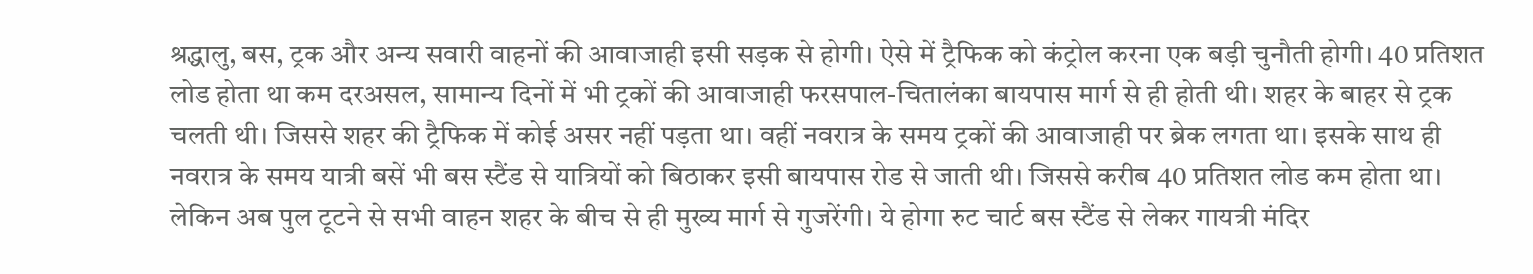श्रद्धालु, बस, ट्रक और अन्य सवारी वाहनों की आवाजाही इसी सड़क से होगी। ऐसे में ट्रैफिक को कंट्रोल करना एक बड़ी चुनौती होगी। 40 प्रतिशत लोड होता था कम दरअसल, सामान्य दिनों में भी ट्रकों की आवाजाही फरसपाल-चितालंका बायपास मार्ग से ही होती थी। शहर के बाहर से ट्रक चलती थी। जिससे शहर की ट्रैफिक में कोई असर नहीं पड़ता था। वहीं नवरात्र के समय ट्रकों की आवाजाही पर ब्रेक लगता था। इसके साथ ही नवरात्र के समय यात्री बसें भी बस स्टैंड से यात्रियों को बिठाकर इसी बायपास रोड से जाती थी। जिससे करीब 40 प्रतिशत लोड कम होता था। लेकिन अब पुल टूटने से सभी वाहन शहर के बीच से ही मुख्य मार्ग से गुजरेंगी। ये होगा रुट चार्ट बस स्टैंड से लेकर गायत्री मंदिर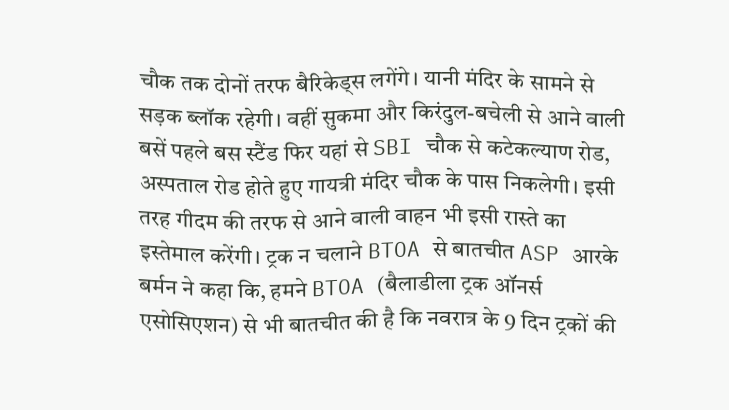चौक तक दोनों तरफ बैरिकेड्स लगेंगे। यानी मंदिर के सामने से सड़क ब्लॉक रहेगी। वहीं सुकमा और किरंदुल-बचेली से आने वाली बसें पहले बस स्टैंड फिर यहां से SBI चौक से कटेकल्याण रोड, अस्पताल रोड होते हुए गायत्री मंदिर चौक के पास निकलेगी। इसी तरह गीदम की तरफ से आने वाली वाहन भी इसी रास्ते का इस्तेमाल करेंगी। ट्रक न चलाने BTOA से बातचीत ASP आरके बर्मन ने कहा कि, हमने BTOA (बैलाडीला ट्रक ऑनर्स एसोसिएशन) से भी बातचीत की है कि नवरात्र के 9 दिन ट्रकों की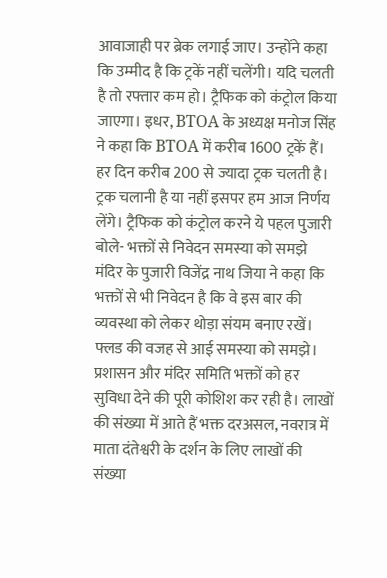आवाजाही पर ब्रेक लगाई जाए। उन्होंने कहा कि उम्मीद है कि ट्रकें नहीं चलेंगी। यदि चलती है तो रफ्तार कम हो। ट्रैफिक को कंट्रोल किया जाएगा। इधर, BTOA के अध्यक्ष मनोज सिंह ने कहा कि BTOA में करीब 1600 ट्रकें हैं। हर दिन करीब 200 से ज्यादा ट्रक चलती है। ट्रक चलानी है या नहीं इसपर हम आज निर्णय लेंगे। ट्रैफिक को कंट्रोल करने ये पहल पुजारी बोले- भक्तों से निवेदन समस्या को समझे मंदिर के पुजारी विजेंद्र नाथ जिया ने कहा कि भक्तों से भी निवेदन है कि वे इस बार की व्यवस्था को लेकर थोड़ा संयम बनाए रखें। फ्लड की वजह से आई समस्या को समझे। प्रशासन और मंदिर समिति भक्तों को हर सुविधा देने की पूरी कोशिश कर रही है। लाखों की संख्या में आते हैं भक्त दरअसल, नवरात्र में माता दंतेश्वरी के दर्शन के लिए लाखों की संख्या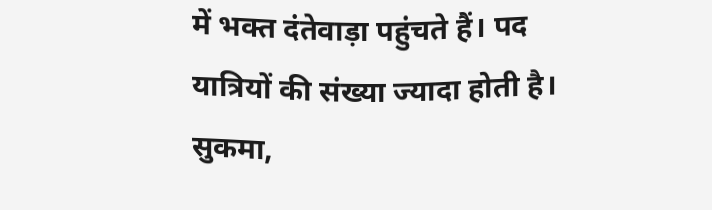में भक्त दंतेवाड़ा पहुंचते हैं। पद यात्रियों की संख्या ज्यादा होती है। सुकमा,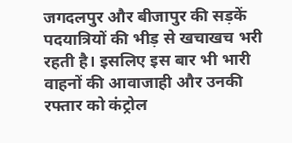जगदलपुर और बीजापुर की सड़कें पदयात्रियों की भीड़ से खचाखच भरी रहती है। इसलिए इस बार भी भारी वाहनों की आवाजाही और उनकी रफ्तार को कंट्रोल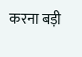करना बड़ी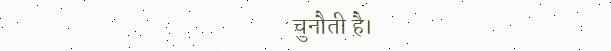चुनौती है।